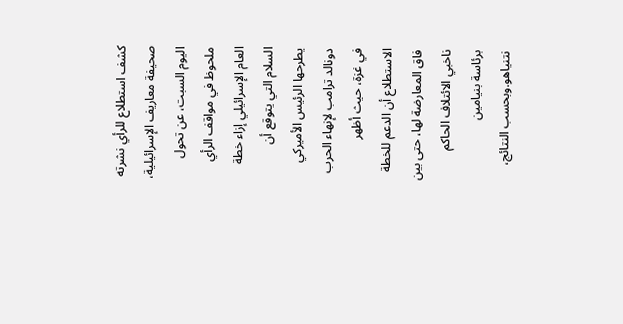كشف استطلاع للرأي نشرته صحيفة معاريف الإسرائيلية، اليوم السبت، عن تحول ملحوظ في مواقف الرأي العام الإسرائيلي إزاء خطة السلام التي يتوقع أن يطرحها الرئيس الأميركي دونالد ترامب لإنهاء الحرب في غزة، حيث أظهر الاستطلاع أن الدعم للخطة فاق المعارضة لها، حتى بين ناخبي الائتلاف الحاكم برئاسة بنيامين نتنياهو.وبحسب النتائج،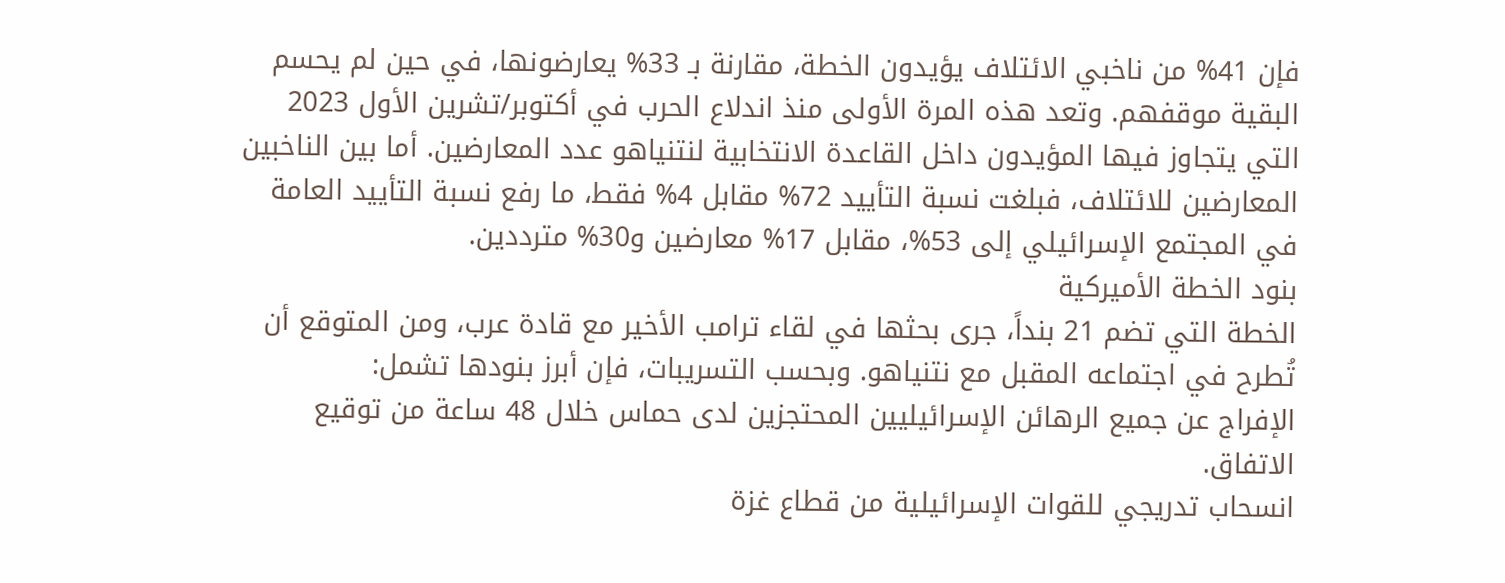فإن 41% من ناخبي الائتلاف يؤيدون الخطة، مقارنة بـ 33% يعارضونها، في حين لم يحسم البقية موقفهم. وتعد هذه المرة الأولى منذ اندلاع الحرب في أكتوبر/تشرين الأول 2023 التي يتجاوز فيها المؤيدون داخل القاعدة الانتخابية لنتنياهو عدد المعارضين. أما بين الناخبين المعارضين للائتلاف، فبلغت نسبة التأييد 72% مقابل 4% فقط، ما رفع نسبة التأييد العامة في المجتمع الإسرائيلي إلى 53%، مقابل 17% معارضين و30% مترددين.
بنود الخطة الأميركية
الخطة التي تضم 21 بنداً، جرى بحثها في لقاء ترامب الأخير مع قادة عرب، ومن المتوقع أن تُطرح في اجتماعه المقبل مع نتنياهو. وبحسب التسريبات، فإن أبرز بنودها تشمل:
الإفراج عن جميع الرهائن الإسرائيليين المحتجزين لدى حماس خلال 48 ساعة من توقيع الاتفاق.
انسحاب تدريجي للقوات الإسرائيلية من قطاع غزة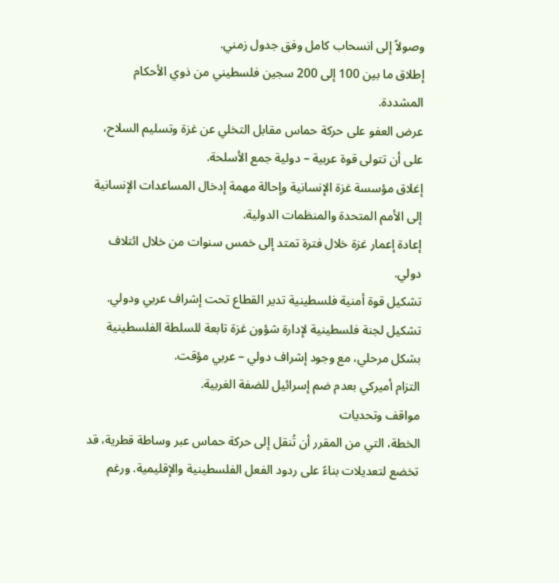وصولاً إلى انسحاب كامل وفق جدول زمني.
إطلاق ما بين 100 إلى 200 سجين فلسطيني من ذوي الأحكام المشددة.
عرض العفو على حركة حماس مقابل التخلي عن غزة وتسليم السلاح، على أن تتولى قوة عربية – دولية جمع الأسلحة.
إغلاق مؤسسة غزة الإنسانية وإحالة مهمة إدخال المساعدات الإنسانية إلى الأمم المتحدة والمنظمات الدولية.
إعادة إعمار غزة خلال فترة تمتد إلى خمس سنوات من خلال ائتلاف دولي.
تشكيل قوة أمنية فلسطينية تدير القطاع تحت إشراف عربي ودولي.
تشكيل لجنة فلسطينية لإدارة شؤون غزة تابعة للسلطة الفلسطينية بشكل مرحلي، مع وجود إشراف دولي – عربي مؤقت.
التزام أميركي بعدم ضم إسرائيل للضفة الغربية.
مواقف وتحديات
الخطة، التي من المقرر أن تُنقل إلى حركة حماس عبر وساطة قطرية، قد تخضع لتعديلات بناءً على ردود الفعل الفلسطينية والإقليمية. ورغم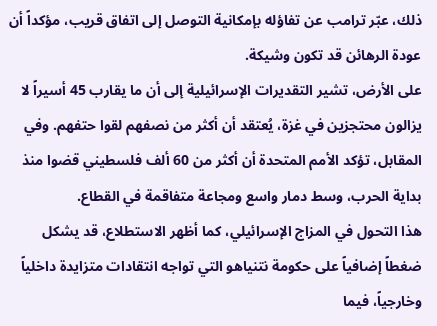ذلك، عبّر ترامب عن تفاؤله بإمكانية التوصل إلى اتفاق قريب، مؤكداً أن عودة الرهائن قد تكون وشيكة.
على الأرض، تشير التقديرات الإسرائيلية إلى أن ما يقارب 45 أسيراً لا يزالون محتجزين في غزة، يُعتقد أن أكثر من نصفهم لقوا حتفهم. وفي المقابل، تؤكد الأمم المتحدة أن أكثر من 60 ألف فلسطيني قضوا منذ بداية الحرب، وسط دمار واسع ومجاعة متفاقمة في القطاع.
هذا التحول في المزاج الإسرائيلي، كما أظهر الاستطلاع، قد يشكل ضغطاً إضافياً على حكومة نتنياهو التي تواجه انتقادات متزايدة داخلياً وخارجياً، فيما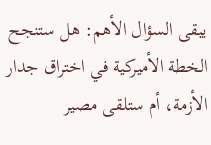يبقى السؤال الأهم: هل ستنجح الخطة الأميركية في اختراق جدار الأزمة، أم ستلقى مصير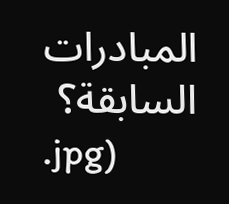المبادرات السابقة؟
.jpg)